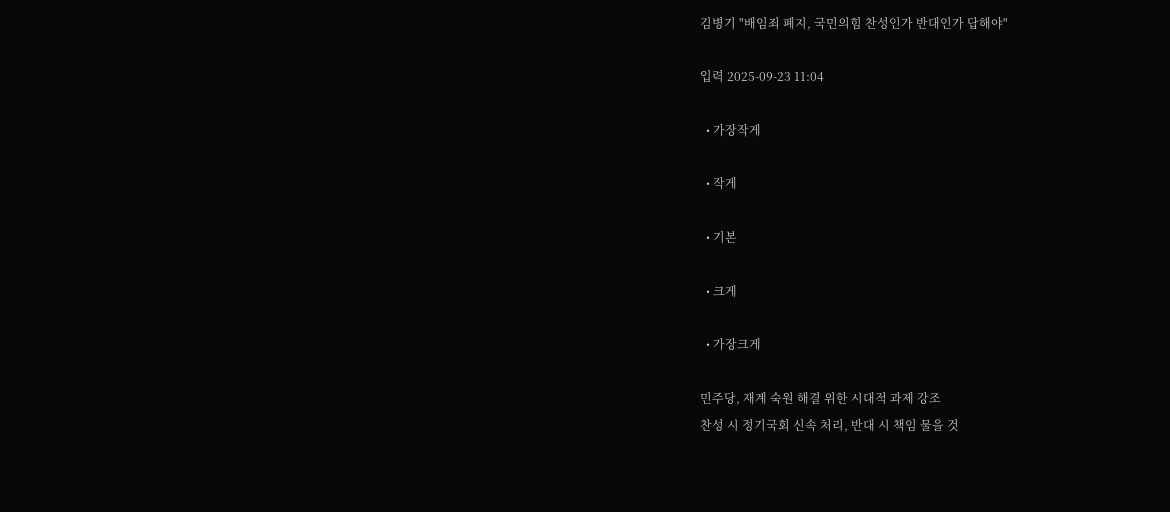김병기 "배임죄 폐지, 국민의힘 찬성인가 반대인가 답해야"

입력 2025-09-23 11:04

  • 가장작게

  • 작게

  • 기본

  • 크게

  • 가장크게

민주당, 재계 숙원 해결 위한 시대적 과제 강조
찬성 시 정기국회 신속 처리, 반대 시 책임 물을 것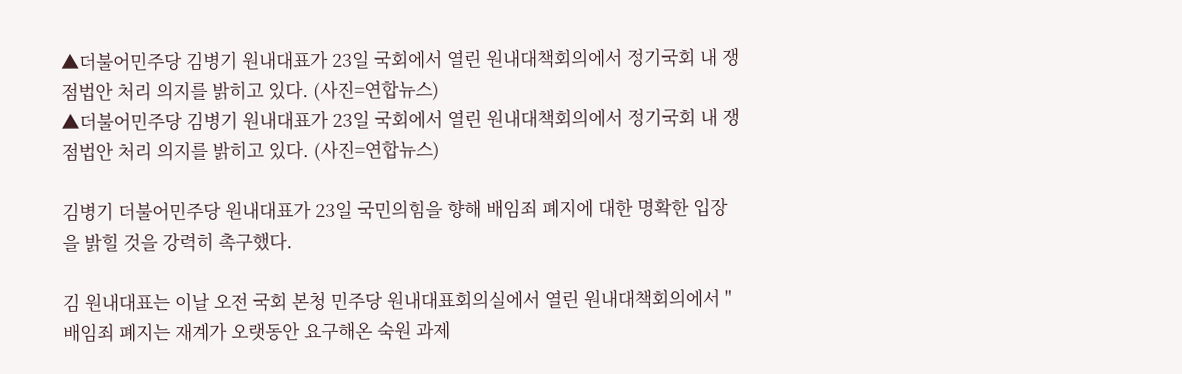▲더불어민주당 김병기 원내대표가 23일 국회에서 열린 원내대책회의에서 정기국회 내 쟁점법안 처리 의지를 밝히고 있다. (사진=연합뉴스)
▲더불어민주당 김병기 원내대표가 23일 국회에서 열린 원내대책회의에서 정기국회 내 쟁점법안 처리 의지를 밝히고 있다. (사진=연합뉴스)

김병기 더불어민주당 원내대표가 23일 국민의힘을 향해 배임죄 폐지에 대한 명확한 입장을 밝힐 것을 강력히 촉구했다.

김 원내대표는 이날 오전 국회 본청 민주당 원내대표회의실에서 열린 원내대책회의에서 "배임죄 폐지는 재계가 오랫동안 요구해온 숙원 과제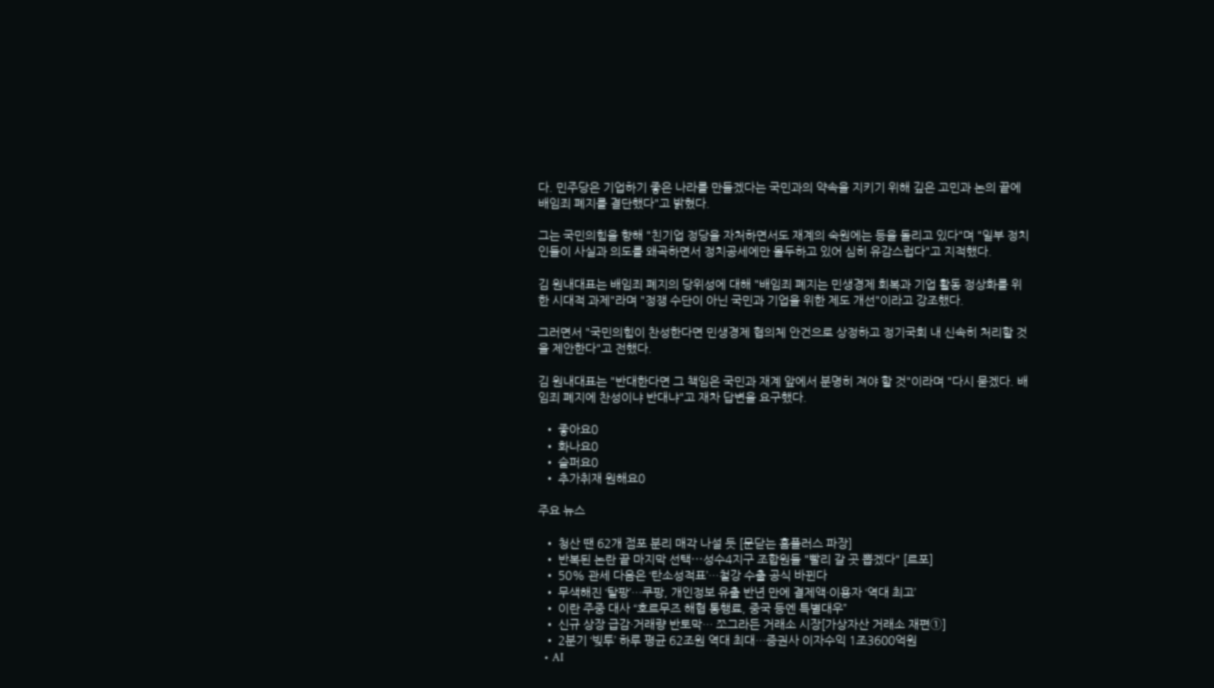다. 민주당은 기업하기 좋은 나라를 만들겠다는 국민과의 약속을 지키기 위해 깊은 고민과 논의 끝에 배임죄 폐지를 결단했다"고 밝혔다.

그는 국민의힘을 향해 "친기업 정당을 자처하면서도 재계의 숙원에는 등을 돌리고 있다"며 "일부 정치인들이 사실과 의도를 왜곡하면서 정치공세에만 몰두하고 있어 심히 유감스럽다"고 지적했다.

김 원내대표는 배임죄 폐지의 당위성에 대해 "배임죄 폐지는 민생경제 회복과 기업 활동 정상화를 위한 시대적 과제"라며 "정쟁 수단이 아닌 국민과 기업을 위한 제도 개선"이라고 강조했다.

그러면서 "국민의힘이 찬성한다면 민생경제 협의체 안건으로 상정하고 정기국회 내 신속히 처리할 것을 제안한다"고 전했다.

김 원내대표는 "반대한다면 그 책임은 국민과 재계 앞에서 분명히 져야 할 것"이라며 "다시 묻겠다. 배임죄 폐지에 찬성이냐 반대냐"고 재차 답변을 요구했다.

  • 좋아요0
  • 화나요0
  • 슬퍼요0
  • 추가취재 원해요0

주요 뉴스

  • 청산 땐 62개 점포 분리 매각 나설 듯 [문닫는 홈플러스 파장]
  • 반복된 논란 끝 마지막 선택⋯성수4지구 조합원들 "빨리 갈 곳 뽑겠다" [르포]
  • 50% 관세 다음은 ‘탄소성적표’…철강 수출 공식 바뀐다
  • 무색해진 ‘탈팡’…쿠팡, 개인정보 유출 반년 만에 결제액·이용자 ‘역대 최고’
  • 이란 주중 대사 “호르무즈 해협 통행료, 중국 등엔 특별대우”
  • 신규 상장 급감·거래량 반토막… 쪼그라든 거래소 시장[가상자산 거래소 재편①]
  • 2분기 ‘빚투’ 하루 평균 62조원 역대 최대…증권사 이자수익 1조3600억원
  • AI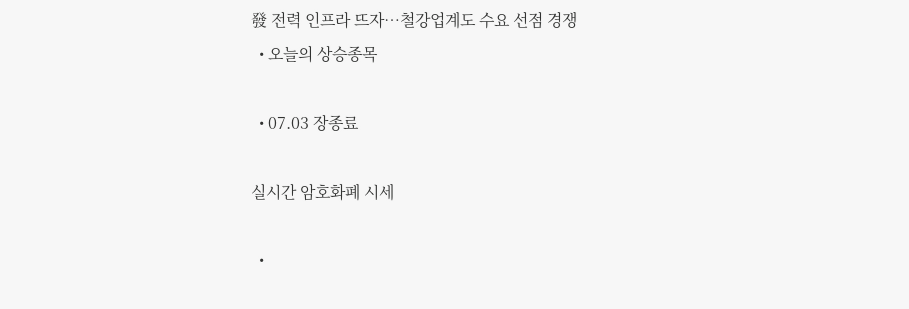發 전력 인프라 뜨자…철강업계도 수요 선점 경쟁
  • 오늘의 상승종목

  • 07.03 장종료

실시간 암호화폐 시세

  •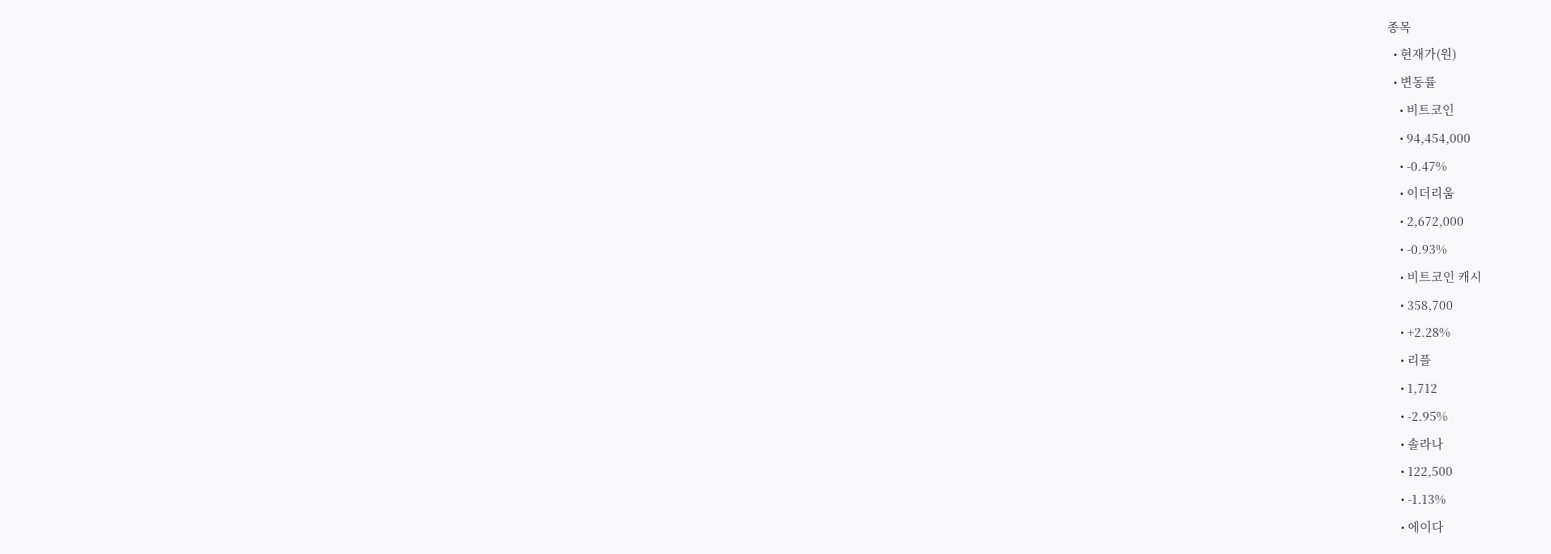종목
  • 현재가(원)
  • 변동률
    • 비트코인
    • 94,454,000
    • -0.47%
    • 이더리움
    • 2,672,000
    • -0.93%
    • 비트코인 캐시
    • 358,700
    • +2.28%
    • 리플
    • 1,712
    • -2.95%
    • 솔라나
    • 122,500
    • -1.13%
    • 에이다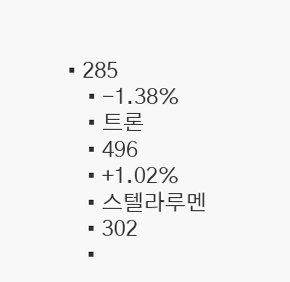• 285
    • -1.38%
    • 트론
    • 496
    • +1.02%
    • 스텔라루멘
    • 302
    •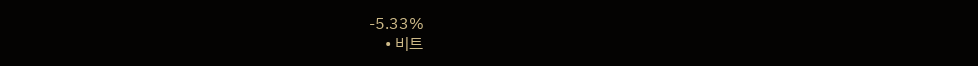-5.33%
    • 비트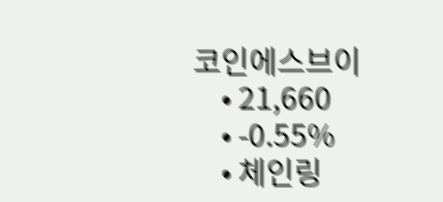코인에스브이
    • 21,660
    • -0.55%
    • 체인링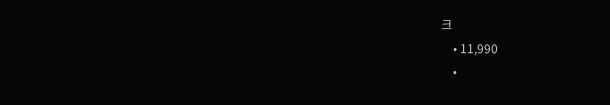크
    • 11,990
    •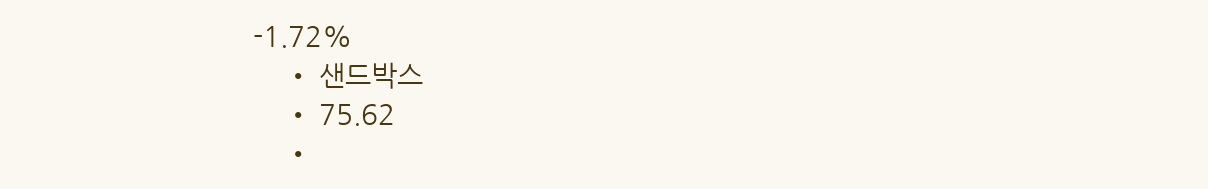-1.72%
    • 샌드박스
    • 75.62
    •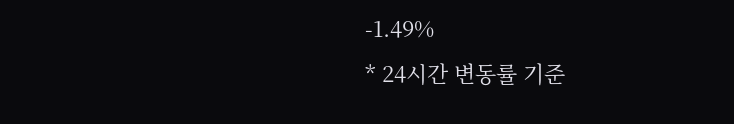-1.49%
* 24시간 변동률 기준